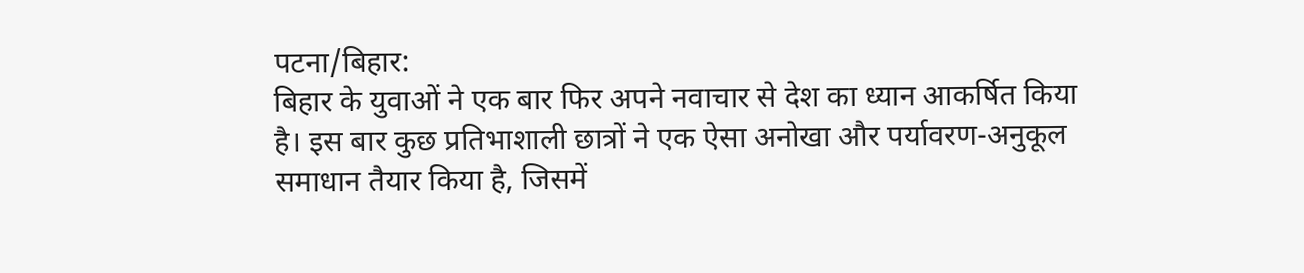पटना/बिहार:
बिहार के युवाओं ने एक बार फिर अपने नवाचार से देश का ध्यान आकर्षित किया है। इस बार कुछ प्रतिभाशाली छात्रों ने एक ऐसा अनोखा और पर्यावरण-अनुकूल समाधान तैयार किया है, जिसमें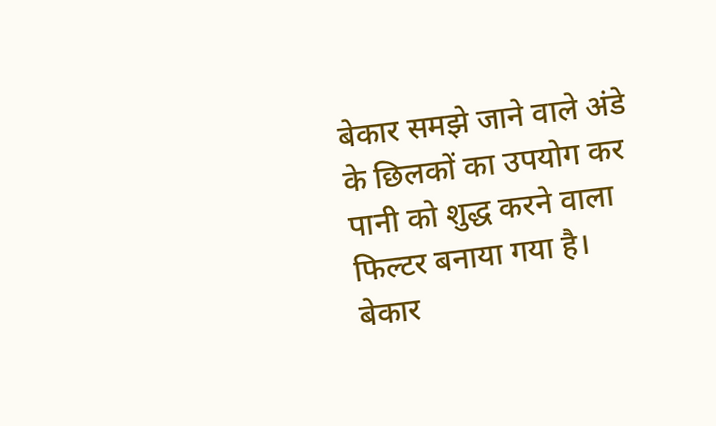बेकार समझे जाने वाले अंडे के छिलकों का उपयोग कर पानी को शुद्ध करने वाला फिल्टर बनाया गया है।
बेकार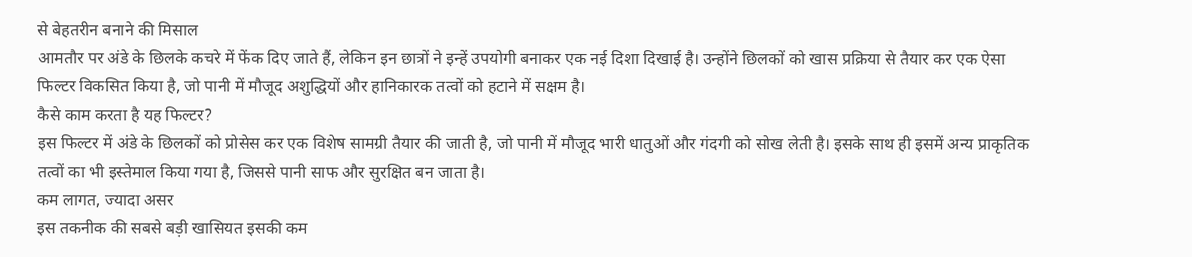से बेहतरीन बनाने की मिसाल
आमतौर पर अंडे के छिलके कचरे में फेंक दिए जाते हैं, लेकिन इन छात्रों ने इन्हें उपयोगी बनाकर एक नई दिशा दिखाई है। उन्होंने छिलकों को खास प्रक्रिया से तैयार कर एक ऐसा फिल्टर विकसित किया है, जो पानी में मौजूद अशुद्धियों और हानिकारक तत्वों को हटाने में सक्षम है।
कैसे काम करता है यह फिल्टर?
इस फिल्टर में अंडे के छिलकों को प्रोसेस कर एक विशेष सामग्री तैयार की जाती है, जो पानी में मौजूद भारी धातुओं और गंदगी को सोख लेती है। इसके साथ ही इसमें अन्य प्राकृतिक तत्वों का भी इस्तेमाल किया गया है, जिससे पानी साफ और सुरक्षित बन जाता है।
कम लागत, ज्यादा असर
इस तकनीक की सबसे बड़ी खासियत इसकी कम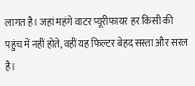लागत है। जहां महंगे वाटर प्यूरीफायर हर किसी की पहुंच में नहीं होते, वहीं यह फिल्टर बेहद सस्ता और सरल है।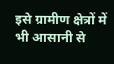इसे ग्रामीण क्षेत्रों में भी आसानी से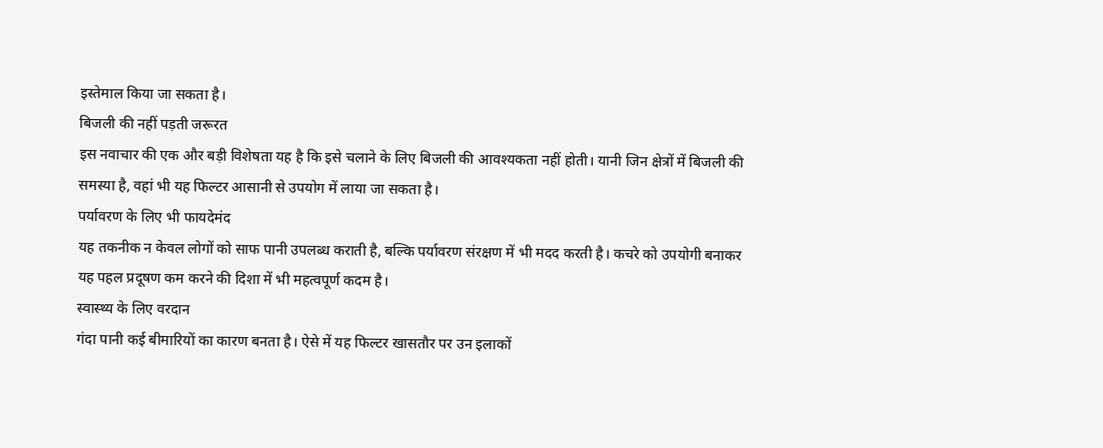इस्तेमाल किया जा सकता है।
बिजली की नहीं पड़ती जरूरत
इस नवाचार की एक और बड़ी विशेषता यह है कि इसे चलाने के लिए बिजली की आवश्यकता नहीं होती। यानी जिन क्षेत्रों में बिजली की समस्या है, वहां भी यह फिल्टर आसानी से उपयोग में लाया जा सकता है।
पर्यावरण के लिए भी फायदेमंद
यह तकनीक न केवल लोगों को साफ पानी उपलब्ध कराती है, बल्कि पर्यावरण संरक्षण में भी मदद करती है। कचरे को उपयोगी बनाकर यह पहल प्रदूषण कम करने की दिशा में भी महत्वपूर्ण कदम है।
स्वास्थ्य के लिए वरदान
गंदा पानी कई बीमारियों का कारण बनता है। ऐसे में यह फिल्टर खासतौर पर उन इलाकों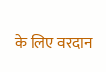के लिए वरदान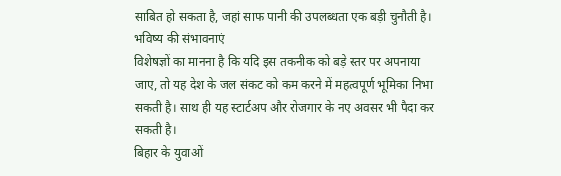साबित हो सकता है, जहां साफ पानी की उपलब्धता एक बड़ी चुनौती है।
भविष्य की संभावनाएं
विशेषज्ञों का मानना है कि यदि इस तकनीक को बड़े स्तर पर अपनाया जाए, तो यह देश के जल संकट को कम करने में महत्वपूर्ण भूमिका निभा सकती है। साथ ही यह स्टार्टअप और रोजगार के नए अवसर भी पैदा कर सकती है।
बिहार के युवाओं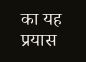का यह प्रयास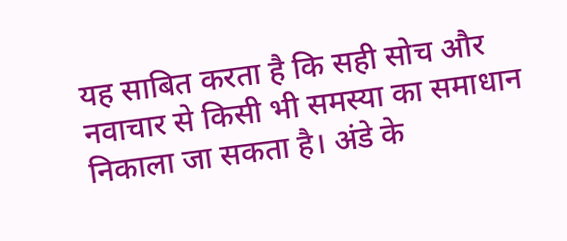यह साबित करता है कि सही सोच और नवाचार से किसी भी समस्या का समाधान निकाला जा सकता है। अंडे के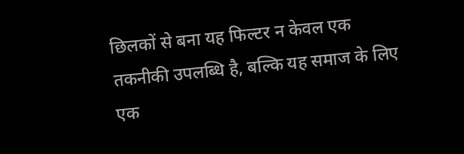छिलकों से बना यह फिल्टर न केवल एक तकनीकी उपलब्धि है, बल्कि यह समाज के लिए एक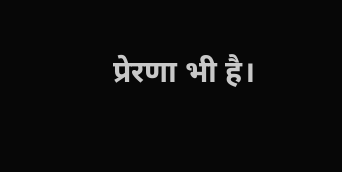प्रेरणा भी है।